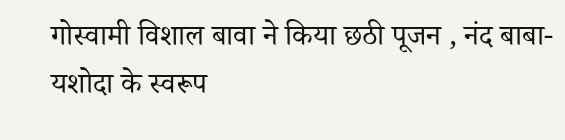गोस्वामी विशाल बावा ने किया छठी पूजन , नंद बाबा-यशोदा के स्वरूप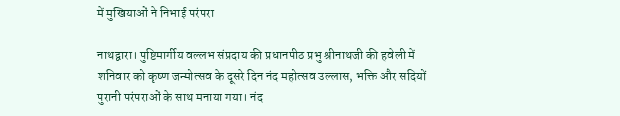में मुखियाओं ने निभाई परंपरा

नाथद्वारा। पुष्टिमार्गीय वल्लभ संप्रदाय की प्रधानपीठ प्रभु श्रीनाथजी की हवेली में शनिवार को कृष्ण जन्मोत्सव के दूसरे दिन नंद महोत्सव उल्लास, भक्ति और सदियों पुरानी परंपराओं के साथ मनाया गया। नंद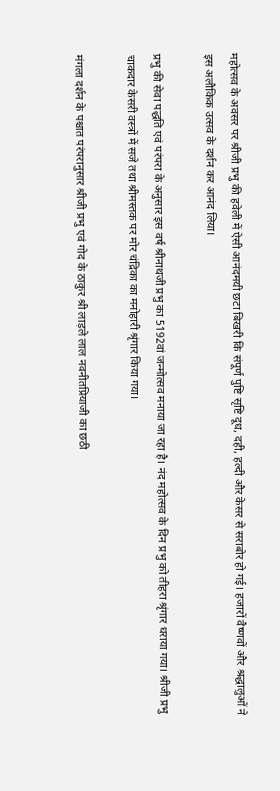महोत्सव के अवसर पर श्रीजी प्रभु की हवेली में ऐसी आनंदमयी छटा बिखरी कि संपूर्ण पुष्टि सृष्टि दूध, दही, हल्दी और केसर से सराबोर हो गई। हजारों वैष्णवों और श्रद्धालुओं ने इस अलौकिक उत्सव के दर्शन कर आनंद लिया।

प्रभु की सेवा पद्धति एवं परंपरा के अनुसार इस वर्ष श्रीनाथजी प्रभु का 5192वां जन्मोत्सव मनाया जा रहा है। नंद महोत्सव के दिन प्रभु को तीहरा श्रृंगार धराया गया। श्रीजी प्रभु चाकदार केसरी वस्त्रों में सजे तथा श्रीमस्तक पर मोर चंद्रिका का मनोहारी श्रृंगार किया गया।

मंगला दर्शन के पश्चात परंपरानुसार श्रीजी प्रभु एवं गोद के ठाकुर श्री लाड़ले लाल नवनीतप्रियाजी का छठी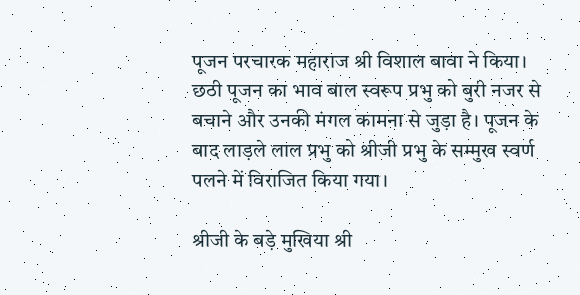पूजन परचारक महाराज श्री विशाल बावा ने किया। छठी पूजन का भाव बाल स्वरूप प्रभु को बुरी नजर से बचाने और उनकी मंगल कामना से जुड़ा है। पूजन के बाद लाड़ले लाल प्रभु को श्रीजी प्रभु के सम्मुख स्वर्ण पलने में विराजित किया गया।

श्रीजी के बड़े मुखिया श्री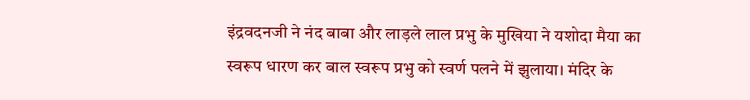इंद्रवदनजी ने नंद बाबा और लाड़ले लाल प्रभु के मुखिया ने यशोदा मैया का स्वरूप धारण कर बाल स्वरूप प्रभु को स्वर्ण पलने में झुलाया। मंदिर के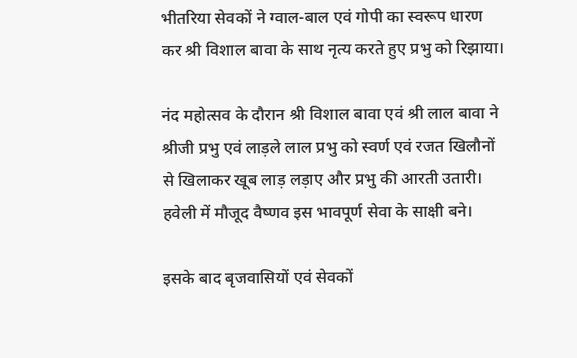भीतरिया सेवकों ने ग्वाल-बाल एवं गोपी का स्वरूप धारण कर श्री विशाल बावा के साथ नृत्य करते हुए प्रभु को रिझाया।

नंद महोत्सव के दौरान श्री विशाल बावा एवं श्री लाल बावा ने श्रीजी प्रभु एवं लाड़ले लाल प्रभु को स्वर्ण एवं रजत खिलौनों से खिलाकर खूब लाड़ लड़ाए और प्रभु की आरती उतारी। हवेली में मौजूद वैष्णव इस भावपूर्ण सेवा के साक्षी बने।

इसके बाद बृजवासियों एवं सेवकों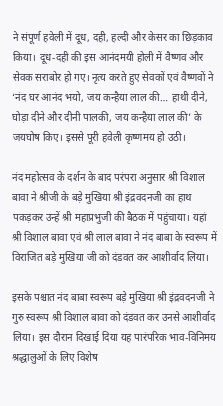ने संपूर्ण हवेली में दूध, दही, हल्दी और केसर का छिड़काव किया। दूध-दही की इस आनंदमयी होली में वैष्णव और सेवक सराबोर हो गए। नृत्य करते हुए सेवकों एवं वैष्णवों ने ‘नंद घर आनंद भयो, जय कन्हैया लाल की… हाथी दीने, घोड़ा दीने और दीनी पालकी, जय कन्हैया लाल की’ के जयघोष किए। इससे पूरी हवेली कृष्णमय हो उठी।

नंद महोत्सव के दर्शन के बाद परंपरा अनुसार श्री विशाल बावा ने श्रीजी के बड़े मुखिया श्री इंद्रवदनजी का हाथ पकड़कर उन्हें श्री महाप्रभुजी की बैठक में पहुंचाया। यहां श्री विशाल बावा एवं श्री लाल बावा ने नंद बाबा के स्वरूप में विराजित बड़े मुखिया जी को दंडवत कर आशीर्वाद लिया।

इसके पश्चात नंद बाबा स्वरूप बड़े मुखिया श्री इंद्रवदनजी ने गुरु स्वरूप श्री विशाल बावा को दंडवत कर उनसे आशीर्वाद लिया। इस दौरान दिखाई दिया यह पारंपरिक भाव-विनिमय श्रद्धालुओं के लिए विशेष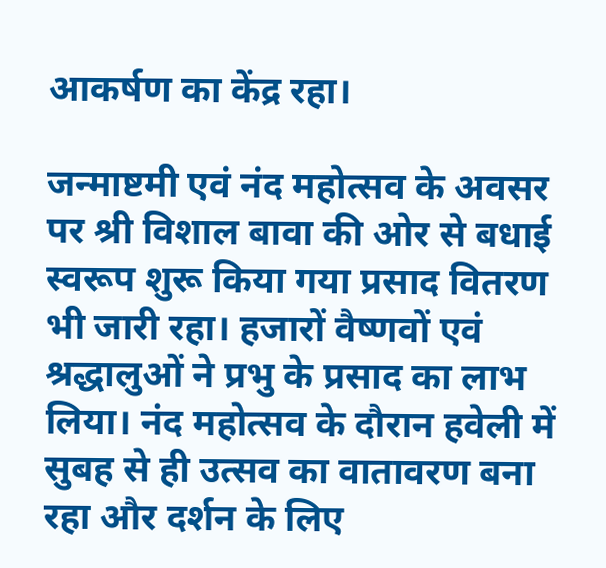आकर्षण का केंद्र रहा।

जन्माष्टमी एवं नंद महोत्सव के अवसर पर श्री विशाल बावा की ओर से बधाई स्वरूप शुरू किया गया प्रसाद वितरण भी जारी रहा। हजारों वैष्णवों एवं श्रद्धालुओं ने प्रभु के प्रसाद का लाभ लिया। नंद महोत्सव के दौरान हवेली में सुबह से ही उत्सव का वातावरण बना रहा और दर्शन के लिए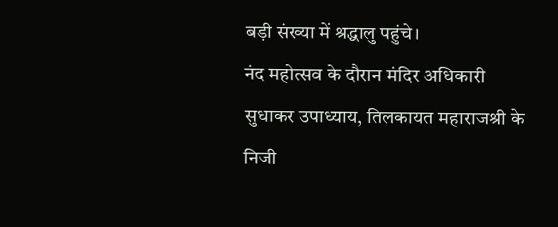बड़ी संख्या में श्रद्धालु पहुंचे।
नंद महोत्सव के दौरान मंदिर अधिकारी सुधाकर उपाध्याय, तिलकायत महाराजश्री के निजी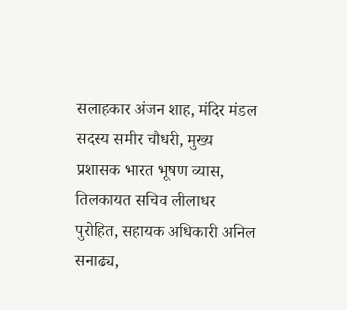सलाहकार अंजन शाह, मंदिर मंडल सदस्य समीर चौधरी, मुख्य प्रशासक भारत भूषण व्यास, तिलकायत सचिव लीलाधर पुरोहित, सहायक अधिकारी अनिल सनाढ्य,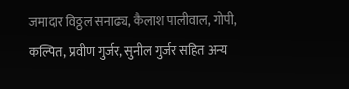जमादार विठ्ठल सनाढ्य, कैलाश पालीवाल, गोपी, कल्पित, प्रवीण गुर्जर, सुनील गुर्जर सहित अन्य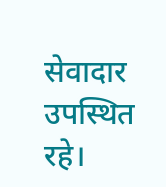सेवादार उपस्थित रहे।